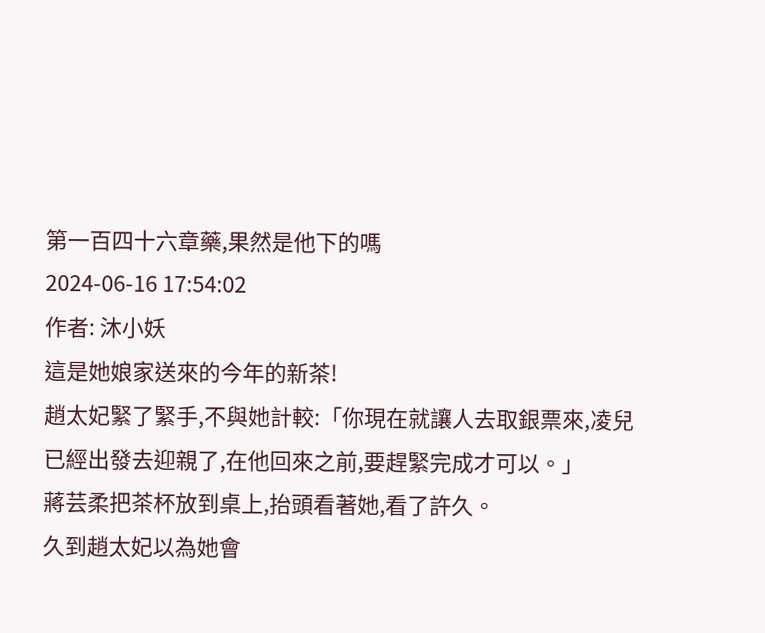第一百四十六章藥,果然是他下的嗎
2024-06-16 17:54:02
作者: 沐小妖
這是她娘家送來的今年的新茶!
趙太妃緊了緊手,不與她計較:「你現在就讓人去取銀票來,凌兒已經出發去迎親了,在他回來之前,要趕緊完成才可以。」
蔣芸柔把茶杯放到桌上,抬頭看著她,看了許久。
久到趙太妃以為她會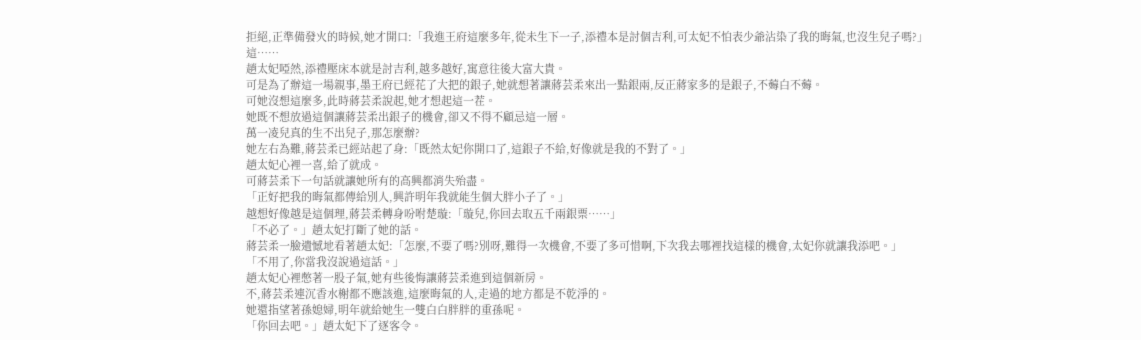拒絕,正準備發火的時候,她才開口:「我進王府這麼多年,從未生下一子,添禮本是討個吉利,可太妃不怕表少爺沾染了我的晦氣,也沒生兒子嗎?」
這……
趙太妃啞然,添禮壓床本就是討吉利,越多越好,寓意往後大富大貴。
可是為了辦這一場親事,墨王府已經花了大把的銀子,她就想著讓蔣芸柔來出一點銀兩,反正蔣家多的是銀子,不薅白不薅。
可她沒想這麼多,此時蔣芸柔說起,她才想起這一茬。
她既不想放過這個讓蔣芸柔出銀子的機會,卻又不得不顧忌這一層。
萬一凌兒真的生不出兒子,那怎麼辦?
她左右為難,蔣芸柔已經站起了身:「既然太妃你開口了,這銀子不給,好像就是我的不對了。」
趙太妃心裡一喜,給了就成。
可蔣芸柔下一句話就讓她所有的高興都消失殆盡。
「正好把我的晦氣都傳給別人,興許明年我就能生個大胖小子了。」
越想好像越是這個理,蔣芸柔轉身吩咐楚璇:「璇兒,你回去取五千兩銀票……」
「不必了。」趙太妃打斷了她的話。
蔣芸柔一臉遺憾地看著趙太妃:「怎麼,不要了嗎?別呀,難得一次機會,不要了多可惜啊,下次我去哪裡找這樣的機會,太妃你就讓我添吧。」
「不用了,你當我沒說過這話。」
趙太妃心裡憋著一股子氣,她有些後悔讓蔣芸柔進到這個新房。
不,蔣芸柔連沉香水榭都不應該進,這麼晦氣的人,走過的地方都是不乾淨的。
她還指望著孫媳婦,明年就給她生一雙白白胖胖的重孫呢。
「你回去吧。」趙太妃下了逐客令。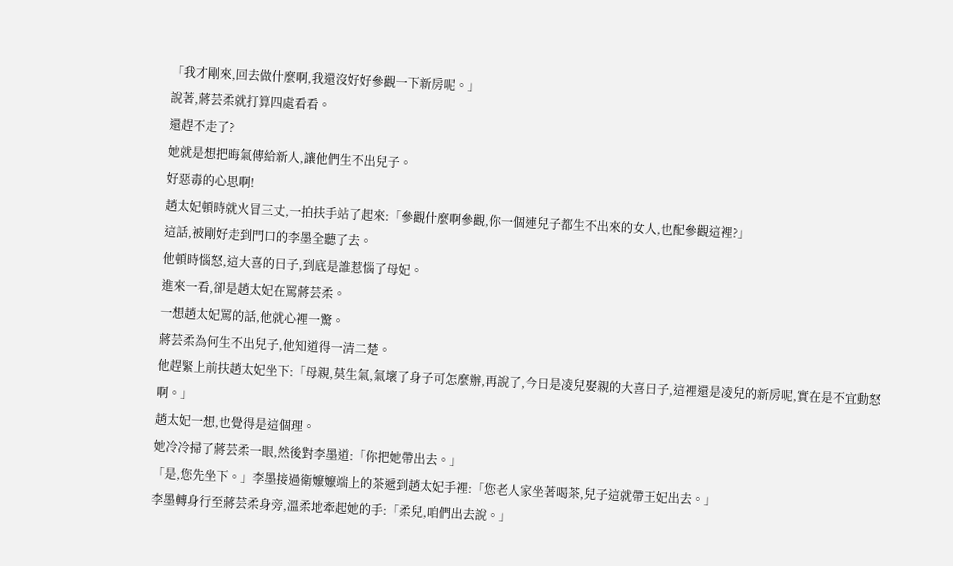「我才剛來,回去做什麼啊,我還沒好好參觀一下新房呢。」
說著,蔣芸柔就打算四處看看。
還趕不走了?
她就是想把晦氣傳給新人,讓他們生不出兒子。
好惡毒的心思啊!
趙太妃頓時就火冒三丈,一拍扶手站了起來:「參觀什麼啊參觀,你一個連兒子都生不出來的女人,也配參觀這裡?」
這話,被剛好走到門口的李墨全聽了去。
他頓時惱怒,這大喜的日子,到底是誰惹惱了母妃。
進來一看,卻是趙太妃在罵蔣芸柔。
一想趙太妃罵的話,他就心裡一驚。
蔣芸柔為何生不出兒子,他知道得一清二楚。
他趕緊上前扶趙太妃坐下:「母親,莫生氣,氣壞了身子可怎麼辦,再說了,今日是凌兒娶親的大喜日子,這裡還是凌兒的新房呢,實在是不宜動怒啊。」
趙太妃一想,也覺得是這個理。
她冷冷掃了蔣芸柔一眼,然後對李墨道:「你把她帶出去。」
「是,您先坐下。」李墨接過衛嬤嬤端上的茶遞到趙太妃手裡:「您老人家坐著喝茶,兒子這就帶王妃出去。」
李墨轉身行至蔣芸柔身旁,溫柔地牽起她的手:「柔兒,咱們出去說。」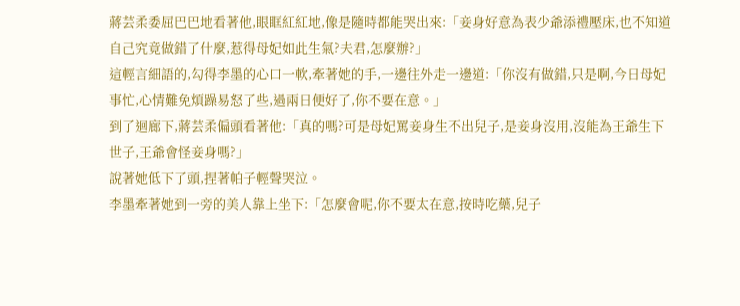蔣芸柔委屈巴巴地看著他,眼眶紅紅地,像是隨時都能哭出來:「妾身好意為表少爺添禮壓床,也不知道自己究竟做錯了什麼,惹得母妃如此生氣?夫君,怎麼辦?」
這輕言細語的,勾得李墨的心口一軟,牽著她的手,一邊往外走一邊道:「你沒有做錯,只是啊,今日母妃事忙,心情難免煩躁易怒了些,過兩日便好了,你不要在意。」
到了迴廊下,蔣芸柔偏頭看著他:「真的嗎?可是母妃罵妾身生不出兒子,是妾身沒用,沒能為王爺生下世子,王爺會怪妾身嗎?」
說著她低下了頭,捏著帕子輕聲哭泣。
李墨牽著她到一旁的美人靠上坐下:「怎麼會呢,你不要太在意,按時吃藥,兒子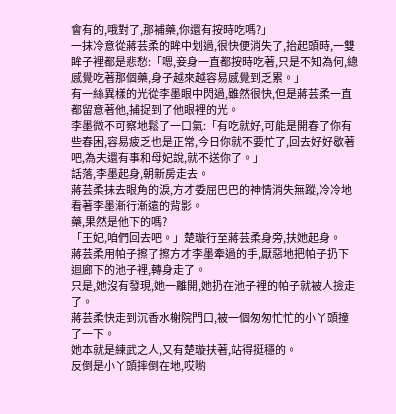會有的,哦對了,那補藥,你還有按時吃嗎?」
一抹冷意從蔣芸柔的眸中划過,很快便消失了,抬起頭時,一雙眸子裡都是悲愁:「嗯,妾身一直都按時吃著,只是不知為何,總感覺吃著那個藥,身子越來越容易感覺到乏累。」
有一絲異樣的光從李墨眼中閃過,雖然很快,但是蔣芸柔一直都留意著他,捕捉到了他眼裡的光。
李墨微不可察地鬆了一口氣:「有吃就好,可能是開春了你有些春困,容易疲乏也是正常,今日你就不要忙了,回去好好歇著吧,為夫還有事和母妃說,就不送你了。」
話落,李墨起身,朝新房走去。
蔣芸柔抹去眼角的淚,方才委屈巴巴的神情消失無蹤,冷冷地看著李墨漸行漸遠的背影。
藥,果然是他下的嗎?
「王妃,咱們回去吧。」楚璇行至蔣芸柔身旁,扶她起身。
蔣芸柔用帕子擦了擦方才李墨牽過的手,厭惡地把帕子扔下迴廊下的池子裡,轉身走了。
只是,她沒有發現,她一離開,她扔在池子裡的帕子就被人撿走了。
蔣芸柔快走到沉香水榭院門口,被一個匆匆忙忙的小丫頭撞了一下。
她本就是練武之人,又有楚璇扶著,站得挺穩的。
反倒是小丫頭摔倒在地,哎喲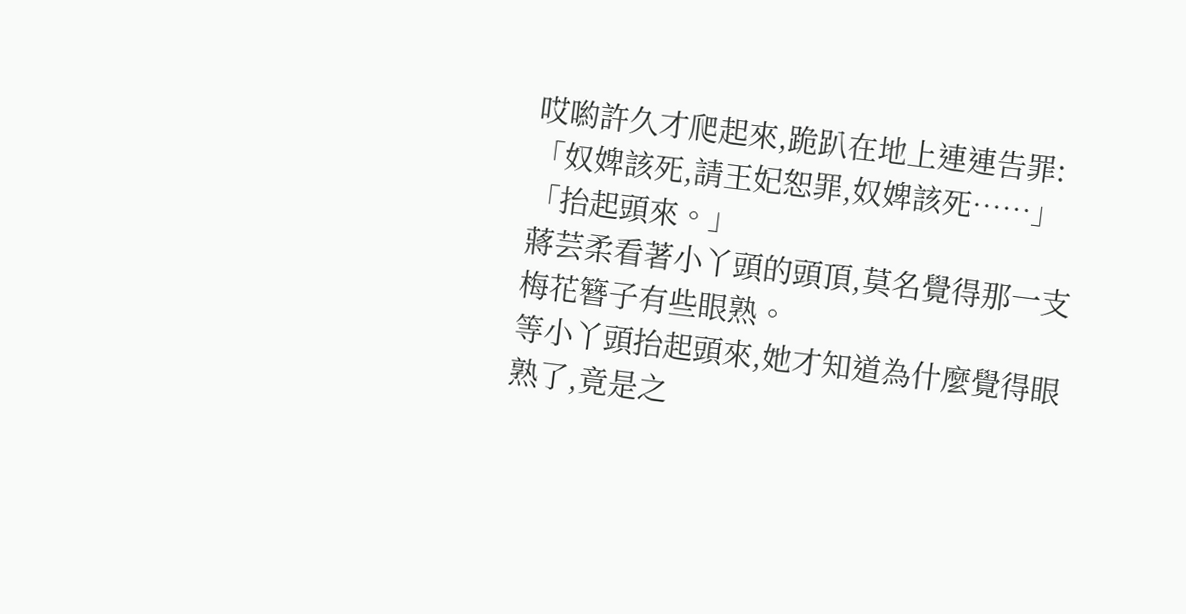哎喲許久才爬起來,跪趴在地上連連告罪:「奴婢該死,請王妃恕罪,奴婢該死……」
「抬起頭來。」
蔣芸柔看著小丫頭的頭頂,莫名覺得那一支梅花簪子有些眼熟。
等小丫頭抬起頭來,她才知道為什麼覺得眼熟了,竟是之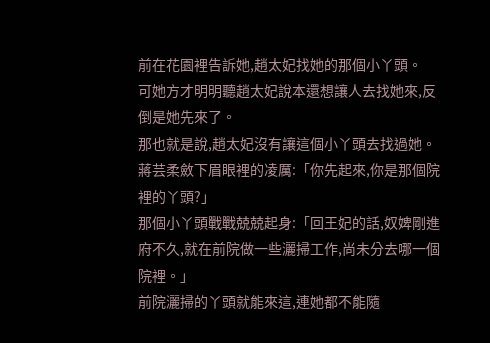前在花園裡告訴她,趙太妃找她的那個小丫頭。
可她方才明明聽趙太妃說本還想讓人去找她來,反倒是她先來了。
那也就是說,趙太妃沒有讓這個小丫頭去找過她。
蔣芸柔斂下眉眼裡的凌厲:「你先起來,你是那個院裡的丫頭?」
那個小丫頭戰戰兢兢起身:「回王妃的話,奴婢剛進府不久,就在前院做一些灑掃工作,尚未分去哪一個院裡。」
前院灑掃的丫頭就能來這,連她都不能隨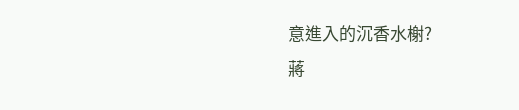意進入的沉香水榭?
蔣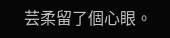芸柔留了個心眼。